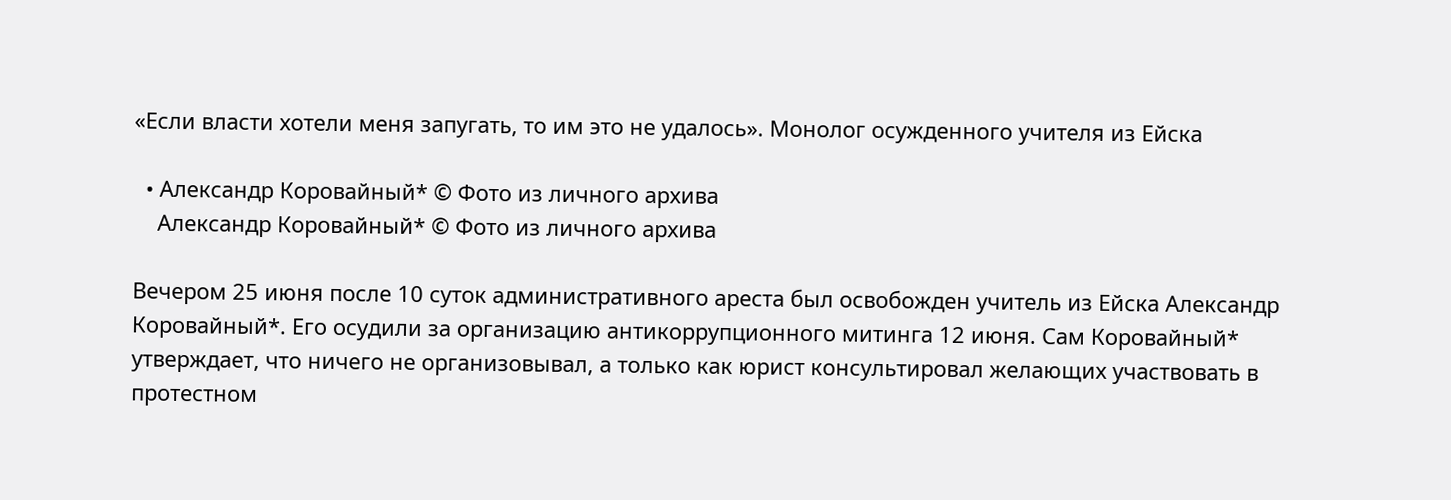«Если власти хотели меня запугать, то им это не удалось». Монолог осужденного учителя из Ейска

  • Александр Коровайный* © Фото из личного архива
    Александр Коровайный* © Фото из личного архива

Вечером 25 июня после 10 суток административного ареста был освобожден учитель из Ейска Александр Коровайный*. Его осудили за организацию антикоррупционного митинга 12 июня. Сам Коровайный* утверждает, что ничего не организовывал, а только как юрист консультировал желающих участвовать в протестном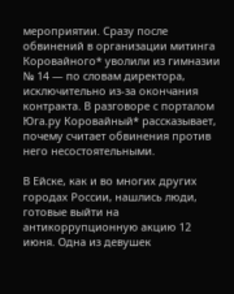мероприятии. Сразу после обвинений в организации митинга Коровайного* уволили из гимназии № 14 — по словам директора, исключительно из-за окончания контракта. В разговоре с порталом Юга.ру Коровайный* рассказывает, почему считает обвинения против него несостоятельными.

В Ейске, как и во многих других городах России, нашлись люди, готовые выйти на антикоррупционную акцию 12 июня. Одна из девушек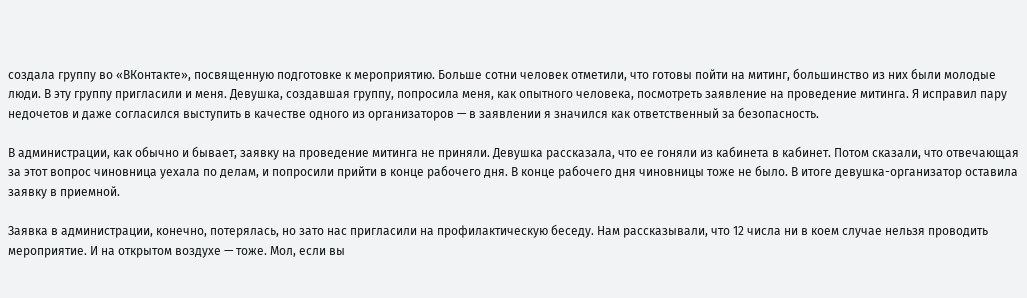создала группу во «ВКонтакте», посвященную подготовке к мероприятию. Больше сотни человек отметили, что готовы пойти на митинг, большинство из них были молодые люди. В эту группу пригласили и меня. Девушка, создавшая группу, попросила меня, как опытного человека, посмотреть заявление на проведение митинга. Я исправил пару недочетов и даже согласился выступить в качестве одного из организаторов — в заявлении я значился как ответственный за безопасность.

В администрации, как обычно и бывает, заявку на проведение митинга не приняли. Девушка рассказала, что ее гоняли из кабинета в кабинет. Потом сказали, что отвечающая за этот вопрос чиновница уехала по делам, и попросили прийти в конце рабочего дня. В конце рабочего дня чиновницы тоже не было. В итоге девушка-организатор оставила заявку в приемной.

Заявка в администрации, конечно, потерялась, но зато нас пригласили на профилактическую беседу. Нам рассказывали, что 12 числа ни в коем случае нельзя проводить мероприятие. И на открытом воздухе — тоже. Мол, если вы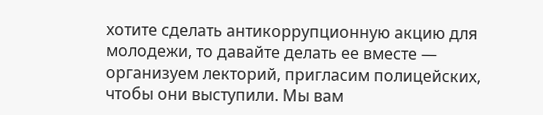хотите сделать антикоррупционную акцию для молодежи, то давайте делать ее вместе — организуем лекторий, пригласим полицейских, чтобы они выступили. Мы вам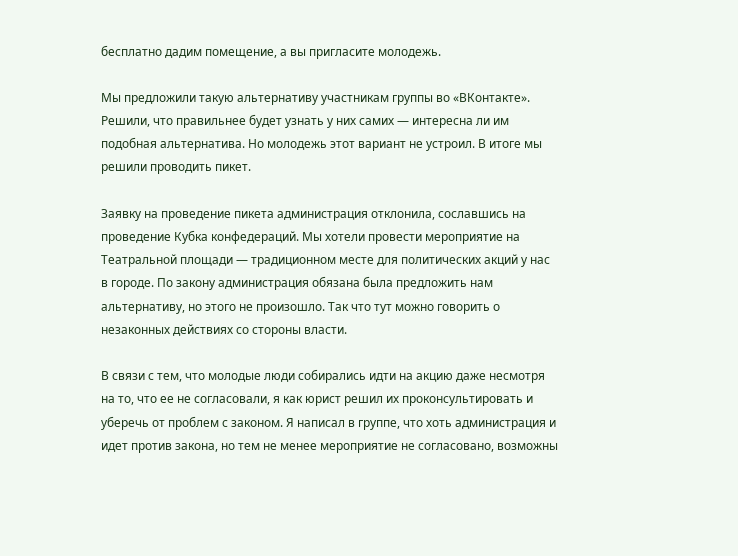бесплатно дадим помещение, а вы пригласите молодежь.

Мы предложили такую альтернативу участникам группы во «ВКонтакте». Решили, что правильнее будет узнать у них самих — интересна ли им подобная альтернатива. Но молодежь этот вариант не устроил. В итоге мы решили проводить пикет.

Заявку на проведение пикета администрация отклонила, сославшись на проведение Кубка конфедераций. Мы хотели провести мероприятие на Театральной площади — традиционном месте для политических акций у нас в городе. По закону администрация обязана была предложить нам альтернативу, но этого не произошло. Так что тут можно говорить о незаконных действиях со стороны власти.

В связи с тем, что молодые люди собирались идти на акцию даже несмотря на то, что ее не согласовали, я как юрист решил их проконсультировать и уберечь от проблем с законом. Я написал в группе, что хоть администрация и идет против закона, но тем не менее мероприятие не согласовано, возможны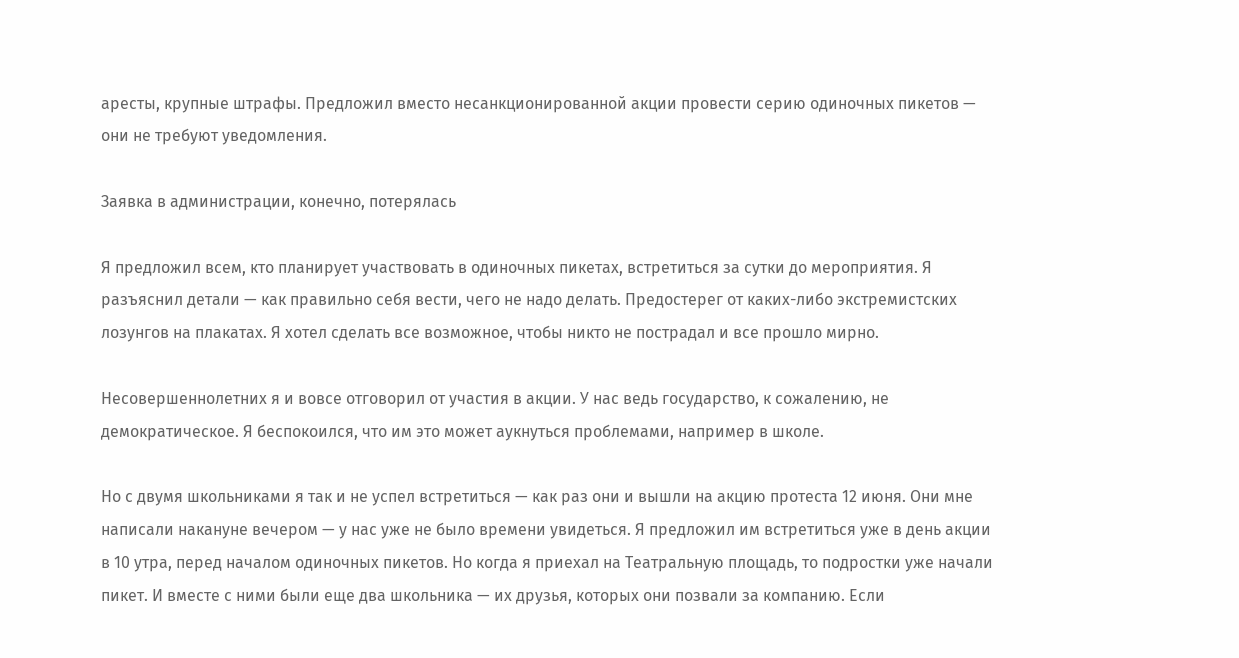аресты, крупные штрафы. Предложил вместо несанкционированной акции провести серию одиночных пикетов — они не требуют уведомления.

Заявка в администрации, конечно, потерялась

Я предложил всем, кто планирует участвовать в одиночных пикетах, встретиться за сутки до мероприятия. Я разъяснил детали — как правильно себя вести, чего не надо делать. Предостерег от каких-либо экстремистских лозунгов на плакатах. Я хотел сделать все возможное, чтобы никто не пострадал и все прошло мирно.

Несовершеннолетних я и вовсе отговорил от участия в акции. У нас ведь государство, к сожалению, не демократическое. Я беспокоился, что им это может аукнуться проблемами, например в школе.

Но с двумя школьниками я так и не успел встретиться — как раз они и вышли на акцию протеста 12 июня. Они мне написали накануне вечером — у нас уже не было времени увидеться. Я предложил им встретиться уже в день акции в 10 утра, перед началом одиночных пикетов. Но когда я приехал на Театральную площадь, то подростки уже начали пикет. И вместе с ними были еще два школьника — их друзья, которых они позвали за компанию. Если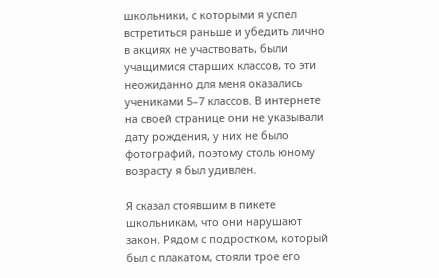школьники, с которыми я успел встретиться раньше и убедить лично в акциях не участвовать, были учащимися старших классов, то эти неожиданно для меня оказались учениками 5–7 классов. В интернете на своей странице они не указывали дату рождения, у них не было фотографий, поэтому столь юному возрасту я был удивлен.

Я сказал стоявшим в пикете школьникам, что они нарушают закон. Рядом с подростком, который был с плакатом, стояли трое его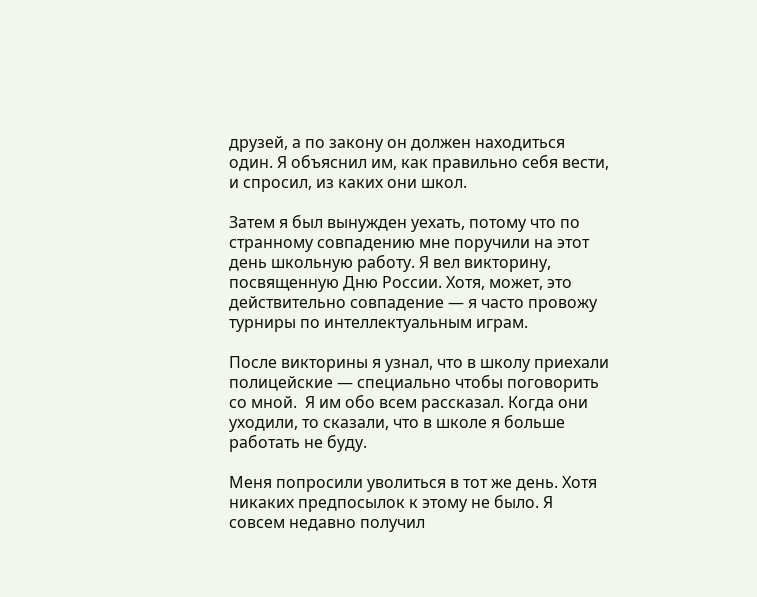друзей, а по закону он должен находиться один. Я объяснил им, как правильно себя вести, и спросил, из каких они школ.

Затем я был вынужден уехать, потому что по странному совпадению мне поручили на этот день школьную работу. Я вел викторину, посвященную Дню России. Хотя, может, это действительно совпадение — я часто провожу турниры по интеллектуальным играм.

После викторины я узнал, что в школу приехали полицейские — специально чтобы поговорить со мной.  Я им обо всем рассказал. Когда они уходили, то сказали, что в школе я больше работать не буду.

Меня попросили уволиться в тот же день. Хотя никаких предпосылок к этому не было. Я совсем недавно получил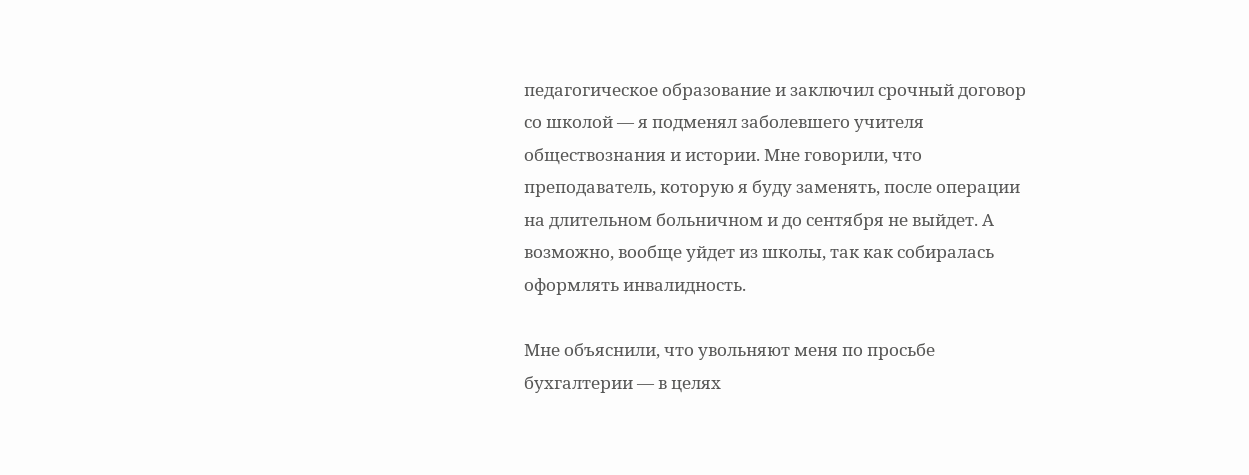педагогическое образование и заключил срочный договор со школой — я подменял заболевшего учителя обществознания и истории. Мне говорили, что преподаватель, которую я буду заменять, после операции на длительном больничном и до сентября не выйдет. А возможно, вообще уйдет из школы, так как собиралась оформлять инвалидность.

Мне объяснили, что увольняют меня по просьбе бухгалтерии — в целях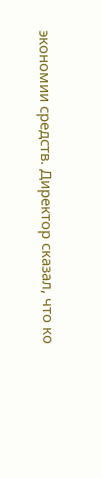экономии средств. Директор сказал, что ко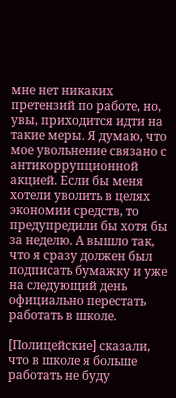мне нет никаких претензий по работе, но, увы, приходится идти на такие меры. Я думаю, что мое увольнение связано с антикоррупционной акцией. Если бы меня хотели уволить в целях экономии средств, то предупредили бы хотя бы за неделю. А вышло так, что я сразу должен был подписать бумажку и уже на следующий день официально перестать работать в школе.

[Полицейские] сказали, что в школе я больше работать не буду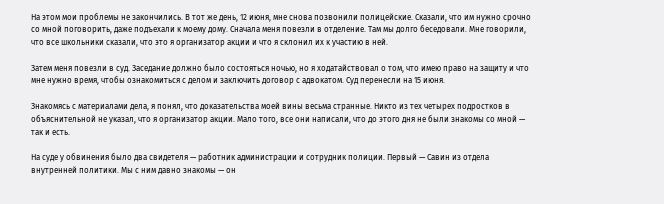На этом мои проблемы не закончились. В тот же день, 12 июня, мне снова позвонили полицейские. Сказали, что им нужно срочно со мной поговорить, даже подъехали к моему дому. Сначала меня повезли в отделение. Там мы долго беседовали. Мне говорили, что все школьники сказали, что это я организатор акции и что я склонил их к участию в ней.

Затем меня повезли в суд. Заседание должно было состояться ночью, но я ходатайствовал о том, что имею право на защиту и что мне нужно время, чтобы ознакомиться с делом и заключить договор с адвокатом. Суд перенесли на 15 июня.

Знакомясь с материалами дела, я понял, что доказательства моей вины весьма странные. Никто из тех четырех подростков в объяснительной не указал, что я организатор акции. Мало того, все они написали, что до этого дня не были знакомы со мной — так и есть.

На суде у обвинения было два свидетеля — работник администрации и сотрудник полиции. Первый — Савин из отдела внутренней политики. Мы с ним давно знакомы — он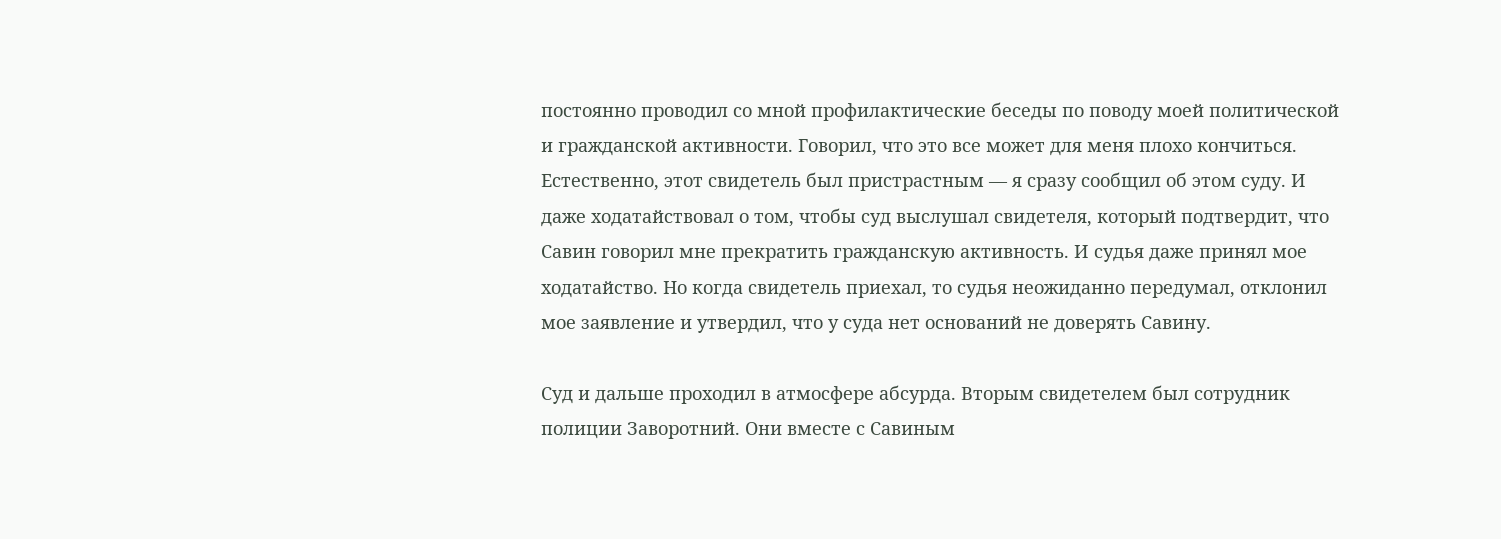постоянно проводил со мной профилактические беседы по поводу моей политической и гражданской активности. Говорил, что это все может для меня плохо кончиться. Естественно, этот свидетель был пристрастным — я сразу сообщил об этом суду. И даже ходатайствовал о том, чтобы суд выслушал свидетеля, который подтвердит, что Савин говорил мне прекратить гражданскую активность. И судья даже принял мое ходатайство. Но когда свидетель приехал, то судья неожиданно передумал, отклонил мое заявление и утвердил, что у суда нет оснований не доверять Савину.

Суд и дальше проходил в атмосфере абсурда. Вторым свидетелем был сотрудник полиции Заворотний. Они вместе с Савиным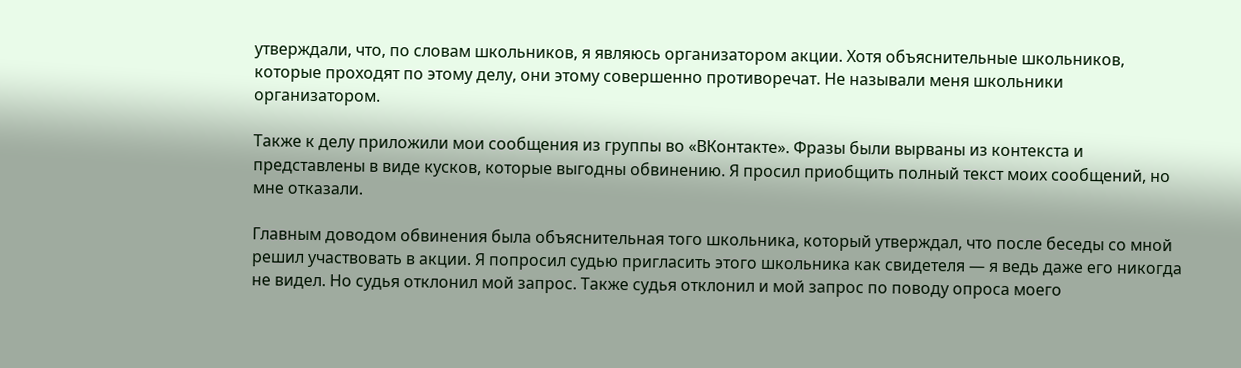утверждали, что, по словам школьников, я являюсь организатором акции. Хотя объяснительные школьников, которые проходят по этому делу, они этому совершенно противоречат. Не называли меня школьники организатором.

Также к делу приложили мои сообщения из группы во «ВКонтакте». Фразы были вырваны из контекста и представлены в виде кусков, которые выгодны обвинению. Я просил приобщить полный текст моих сообщений, но мне отказали.

Главным доводом обвинения была объяснительная того школьника, который утверждал, что после беседы со мной решил участвовать в акции. Я попросил судью пригласить этого школьника как свидетеля — я ведь даже его никогда не видел. Но судья отклонил мой запрос. Также судья отклонил и мой запрос по поводу опроса моего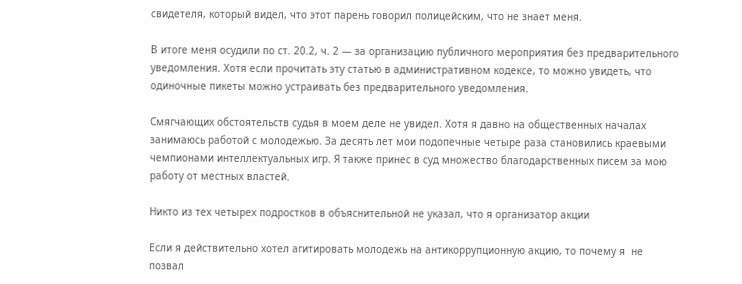свидетеля, который видел, что этот парень говорил полицейским, что не знает меня.

В итоге меня осудили по ст. 20.2, ч. 2 — за организацию публичного мероприятия без предварительного уведомления. Хотя если прочитать эту статью в административном кодексе, то можно увидеть, что одиночные пикеты можно устраивать без предварительного уведомления.

Смягчающих обстоятельств судья в моем деле не увидел. Хотя я давно на общественных началах занимаюсь работой с молодежью. За десять лет мои подопечные четыре раза становились краевыми чемпионами интеллектуальных игр. Я также принес в суд множество благодарственных писем за мою работу от местных властей.

Никто из тех четырех подростков в объяснительной не указал, что я организатор акции

Если я действительно хотел агитировать молодежь на антикоррупционную акцию, то почему я  не позвал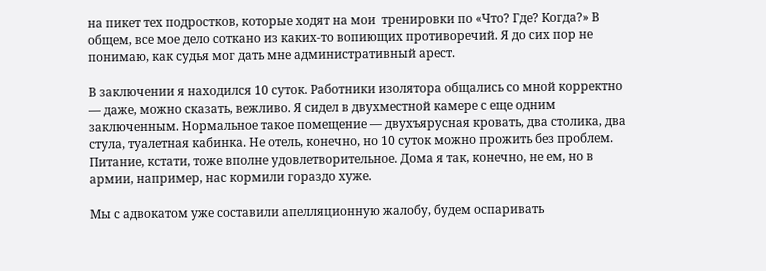на пикет тех подростков, которые ходят на мои  тренировки по «Что? Где? Когда?» В общем, все мое дело соткано из каких-то вопиющих противоречий. Я до сих пор не понимаю, как судья мог дать мне административный арест.

В заключении я находился 10 суток. Работники изолятора общались со мной корректно — даже, можно сказать, вежливо. Я сидел в двухместной камере с еще одним заключенным. Нормальное такое помещение — двухъярусная кровать, два столика, два стула, туалетная кабинка. Не отель, конечно, но 10 суток можно прожить без проблем. Питание, кстати, тоже вполне удовлетворительное. Дома я так, конечно, не ем, но в армии, например, нас кормили гораздо хуже.

Мы с адвокатом уже составили апелляционную жалобу, будем оспаривать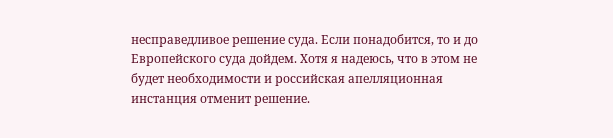несправедливое решение суда. Если понадобится, то и до Европейского суда дойдем. Хотя я надеюсь, что в этом не будет необходимости и российская апелляционная инстанция отменит решение.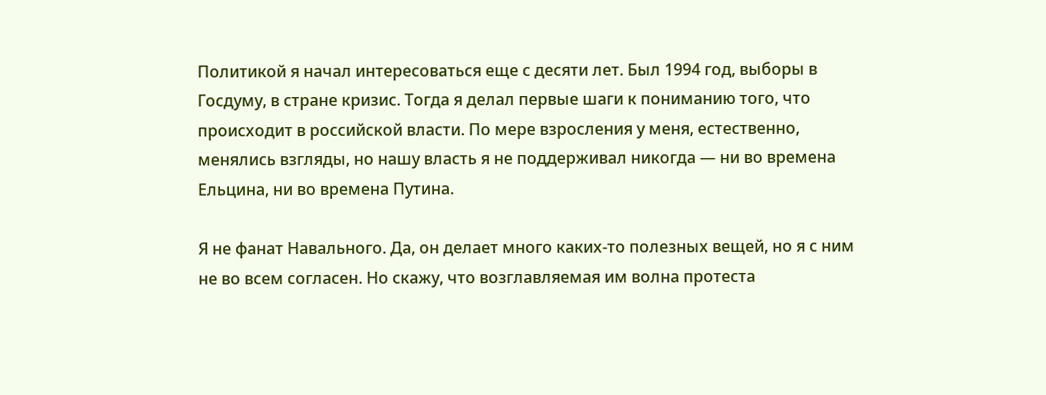Политикой я начал интересоваться еще с десяти лет. Был 1994 год, выборы в Госдуму, в стране кризис. Тогда я делал первые шаги к пониманию того, что происходит в российской власти. По мере взросления у меня, естественно, менялись взгляды, но нашу власть я не поддерживал никогда — ни во времена Ельцина, ни во времена Путина.

Я не фанат Навального. Да, он делает много каких-то полезных вещей, но я с ним не во всем согласен. Но скажу, что возглавляемая им волна протеста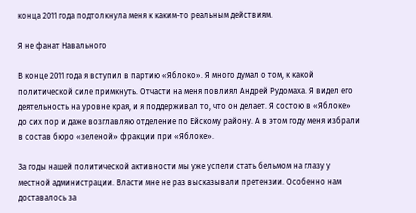конца 2011 года подтолкнула меня к каким-то реальным действиям.

Я не фанат Навального

В конце 2011 года я вступил в партию «Яблоко». Я много думал о том, к какой политической силе примкнуть. Отчасти на меня повлиял Андрей Рудомаха. Я видел его деятельность на уровне края, и я поддерживал то, что он делает. Я состою в «Яблоке» до сих пор и даже возглавляю отделение по Ейскому району. А в этом году меня избрали в состав бюро «зеленой» фракции при «Яблоке».

За годы нашей политической активности мы уже успели стать бельмом на глазу у местной администрации. Власти мне не раз высказывали претензии. Особенно нам доставалось за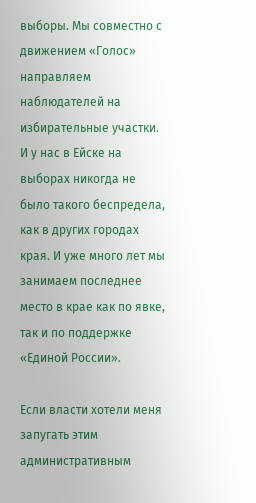выборы. Мы совместно с движением «Голос» направляем наблюдателей на избирательные участки. И у нас в Ейске на выборах никогда не было такого беспредела, как в других городах края. И уже много лет мы занимаем последнее место в крае как по явке, так и по поддержке «Единой России».

Если власти хотели меня запугать этим административным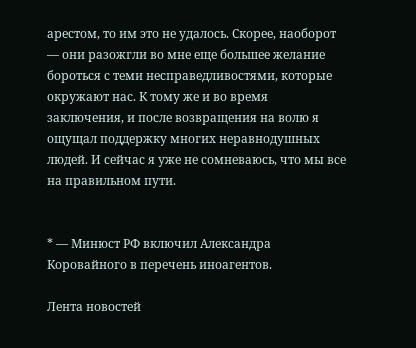арестом, то им это не удалось. Скорее, наоборот — они разожгли во мне еще большее желание бороться с теми несправедливостями, которые окружают нас. К тому же и во время заключения, и после возвращения на волю я ощущал поддержку многих неравнодушных людей. И сейчас я уже не сомневаюсь, что мы все на правильном пути.


* — Минюст РФ включил Александра Коровайного в перечень иноагентов.

Лента новостей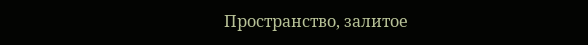Пространство, залитое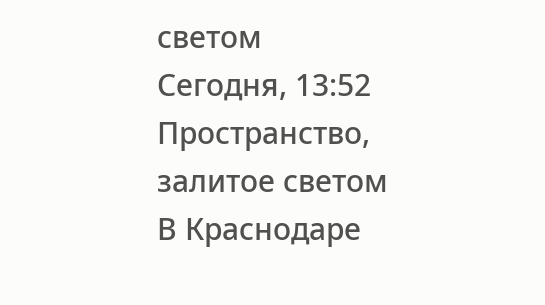светом
Сегодня, 13:52
Пространство, залитое светом
В Краснодаре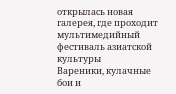открылась новая галерея, где проходит мультимедийный фестиваль азиатской культуры
Вареники, кулачные бои и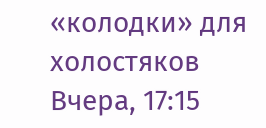«колодки» для холостяков
Вчера, 17:15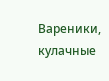Вареники, кулачные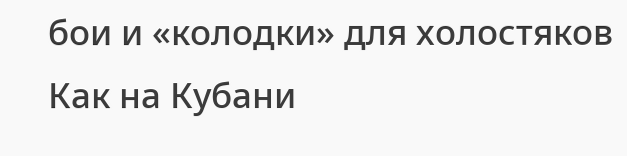бои и «колодки» для холостяков
Как на Кубани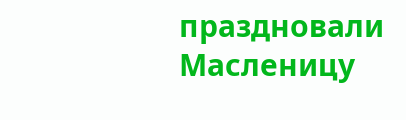праздновали Масленицу